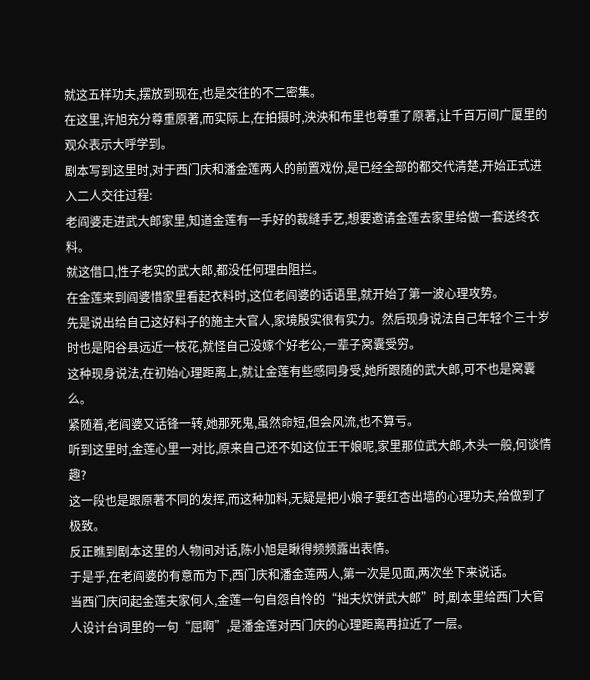就这五样功夫,摆放到现在,也是交往的不二密集。
在这里,许旭充分尊重原著,而实际上,在拍摄时,泱泱和布里也尊重了原著,让千百万间广厦里的观众表示大呼学到。
剧本写到这里时,对于西门庆和潘金莲两人的前置戏份,是已经全部的都交代清楚,开始正式进入二人交往过程:
老阎婆走进武大郎家里,知道金莲有一手好的裁缝手艺,想要邀请金莲去家里给做一套送终衣料。
就这借口,性子老实的武大郎,都没任何理由阻拦。
在金莲来到阎婆惜家里看起衣料时,这位老阎婆的话语里,就开始了第一波心理攻势。
先是说出给自己这好料子的施主大官人,家境殷实很有实力。然后现身说法自己年轻个三十岁时也是阳谷县远近一枝花,就怪自己没嫁个好老公,一辈子窝囊受穷。
这种现身说法,在初始心理距离上,就让金莲有些感同身受,她所跟随的武大郎,可不也是窝囊么。
紧随着,老阎婆又话锋一转,她那死鬼,虽然命短,但会风流,也不算亏。
听到这里时,金莲心里一对比,原来自己还不如这位王干娘呢,家里那位武大郎,木头一般,何谈情趣?
这一段也是跟原著不同的发挥,而这种加料,无疑是把小娘子要红杏出墙的心理功夫,给做到了极致。
反正瞧到剧本这里的人物间对话,陈小旭是瞅得频频露出表情。
于是乎,在老阎婆的有意而为下,西门庆和潘金莲两人,第一次是见面,两次坐下来说话。
当西门庆问起金莲夫家何人,金莲一句自怨自怜的“拙夫炊饼武大郎”时,剧本里给西门大官人设计台词里的一句“屈啊”,是潘金莲对西门庆的心理距离再拉近了一层。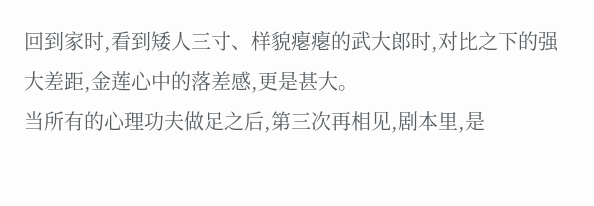回到家时,看到矮人三寸、样貌瘪瘪的武大郎时,对比之下的强大差距,金莲心中的落差感,更是甚大。
当所有的心理功夫做足之后,第三次再相见,剧本里,是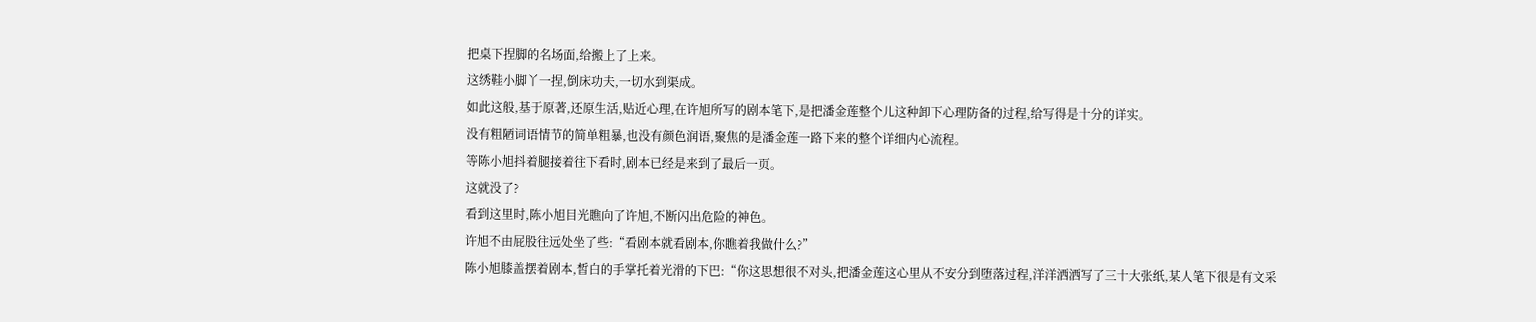把桌下捏脚的名场面,给搬上了上来。
这绣鞋小脚丫一捏,倒床功夫,一切水到渠成。
如此这般,基于原著,还原生活,贴近心理,在许旭所写的剧本笔下,是把潘金莲整个儿这种卸下心理防备的过程,给写得是十分的详实。
没有粗陋词语情节的简单粗暴,也没有颜色润语,聚焦的是潘金莲一路下来的整个详细内心流程。
等陈小旭抖着腿接着往下看时,剧本已经是来到了最后一页。
这就没了?
看到这里时,陈小旭目光瞧向了许旭,不断闪出危险的神色。
许旭不由屁股往远处坐了些:“看剧本就看剧本,你瞧着我做什么?”
陈小旭膝盖摆着剧本,皙白的手掌托着光滑的下巴:“你这思想很不对头,把潘金莲这心里从不安分到堕落过程,洋洋洒洒写了三十大张纸,某人笔下很是有文采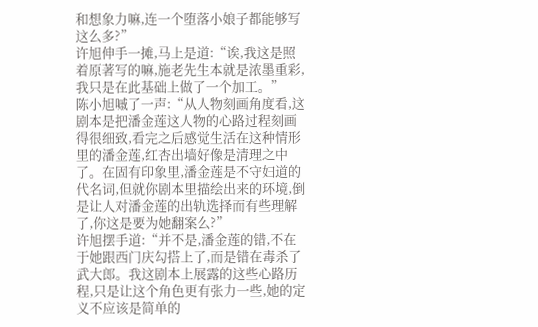和想象力嘛,连一个堕落小娘子都能够写这么多?”
许旭伸手一摊,马上是道:“诶,我这是照着原著写的嘛,施老先生本就是浓墨重彩,我只是在此基础上做了一个加工。”
陈小旭嘁了一声:“从人物刻画角度看,这剧本是把潘金莲这人物的心路过程刻画得很细致,看完之后感觉生活在这种情形里的潘金莲,红杏出墙好像是清理之中了。在固有印象里,潘金莲是不守妇道的代名词,但就你剧本里描绘出来的环境,倒是让人对潘金莲的出轨选择而有些理解了,你这是要为她翻案么?”
许旭摆手道:“并不是,潘金莲的错,不在于她跟西门庆勾搭上了,而是错在毒杀了武大郎。我这剧本上展露的这些心路历程,只是让这个角色更有张力一些,她的定义不应该是简单的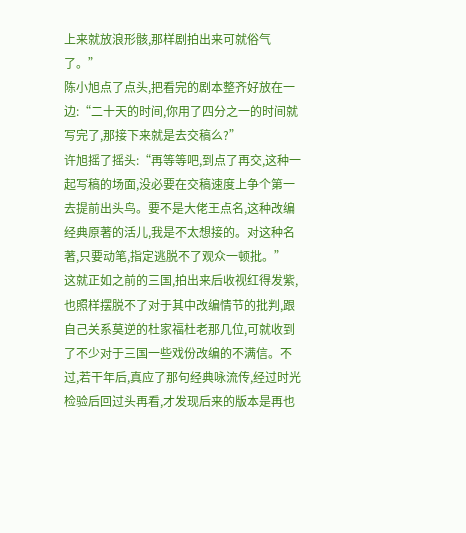上来就放浪形骸,那样剧拍出来可就俗气了。”
陈小旭点了点头,把看完的剧本整齐好放在一边:“二十天的时间,你用了四分之一的时间就写完了,那接下来就是去交稿么?”
许旭摇了摇头:“再等等吧,到点了再交,这种一起写稿的场面,没必要在交稿速度上争个第一去提前出头鸟。要不是大佬王点名,这种改编经典原著的活儿,我是不太想接的。对这种名著,只要动笔,指定逃脱不了观众一顿批。”
这就正如之前的三国,拍出来后收视红得发紫,也照样摆脱不了对于其中改编情节的批判,跟自己关系莫逆的杜家福杜老那几位,可就收到了不少对于三国一些戏份改编的不满信。不过,若干年后,真应了那句经典咏流传,经过时光检验后回过头再看,才发现后来的版本是再也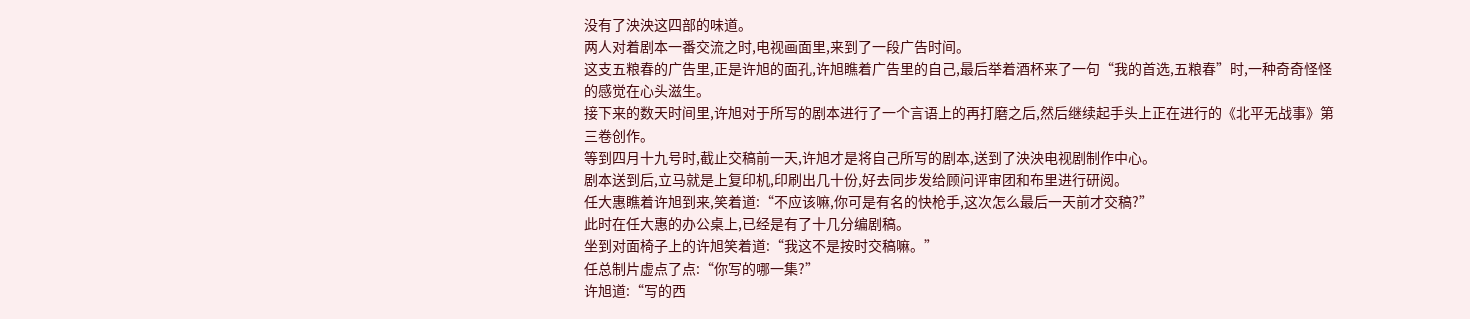没有了泱泱这四部的味道。
两人对着剧本一番交流之时,电视画面里,来到了一段广告时间。
这支五粮春的广告里,正是许旭的面孔,许旭瞧着广告里的自己,最后举着酒杯来了一句“我的首选,五粮春”时,一种奇奇怪怪的感觉在心头滋生。
接下来的数天时间里,许旭对于所写的剧本进行了一个言语上的再打磨之后,然后继续起手头上正在进行的《北平无战事》第三卷创作。
等到四月十九号时,截止交稿前一天,许旭才是将自己所写的剧本,送到了泱泱电视剧制作中心。
剧本送到后,立马就是上复印机,印刷出几十份,好去同步发给顾问评审团和布里进行研阅。
任大惠瞧着许旭到来,笑着道:“不应该嘛,你可是有名的快枪手,这次怎么最后一天前才交稿?”
此时在任大惠的办公桌上,已经是有了十几分编剧稿。
坐到对面椅子上的许旭笑着道:“我这不是按时交稿嘛。”
任总制片虚点了点:“你写的哪一集?”
许旭道:“写的西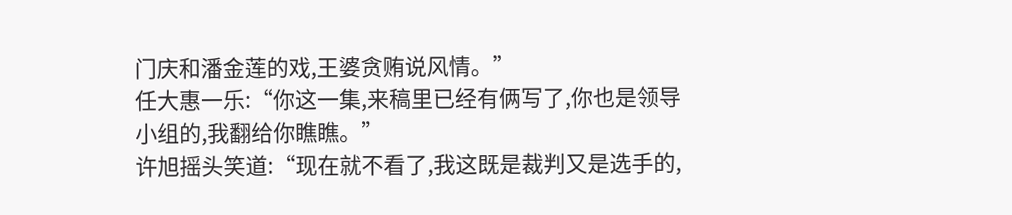门庆和潘金莲的戏,王婆贪贿说风情。”
任大惠一乐:“你这一集,来稿里已经有俩写了,你也是领导小组的,我翻给你瞧瞧。”
许旭摇头笑道:“现在就不看了,我这既是裁判又是选手的,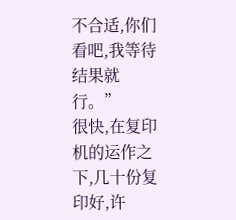不合适,你们看吧,我等待结果就行。”
很快,在复印机的运作之下,几十份复印好,许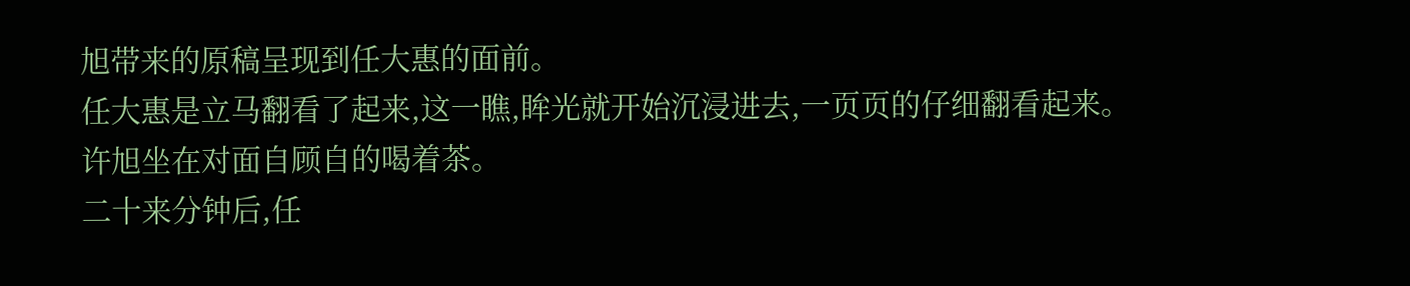旭带来的原稿呈现到任大惠的面前。
任大惠是立马翻看了起来,这一瞧,眸光就开始沉浸进去,一页页的仔细翻看起来。
许旭坐在对面自顾自的喝着茶。
二十来分钟后,任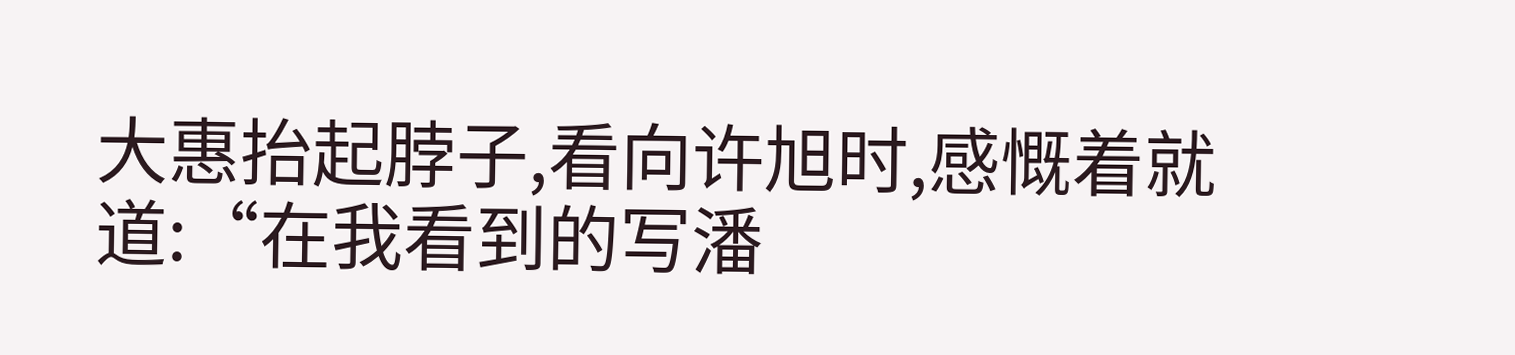大惠抬起脖子,看向许旭时,感慨着就道:“在我看到的写潘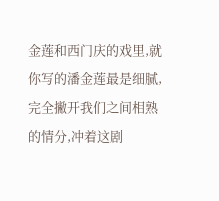金莲和西门庆的戏里,就你写的潘金莲最是细腻,完全撇开我们之间相熟的情分,冲着这剧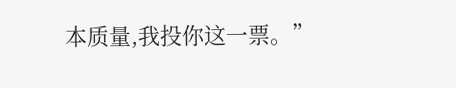本质量,我投你这一票。”